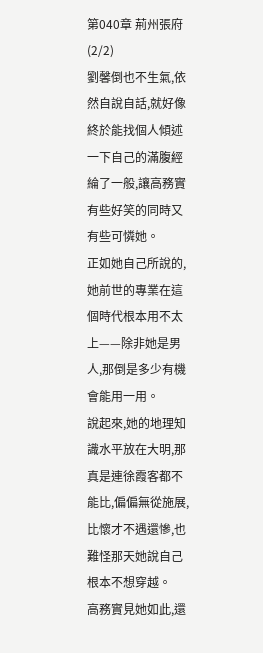第040章 荊州張府(2/2)
劉馨倒也不生氣,依然自說自話,就好像終於能找個人傾述一下自己的滿腹經綸了一般,讓高務實有些好笑的同時又有些可憐她。
正如她自己所說的,她前世的專業在這個時代根本用不太上——除非她是男人,那倒是多少有機會能用一用。
說起來,她的地理知識水平放在大明,那真是連徐霞客都不能比,偏偏無從施展,比懷才不遇還慘,也難怪那天她說自己根本不想穿越。
高務實見她如此,還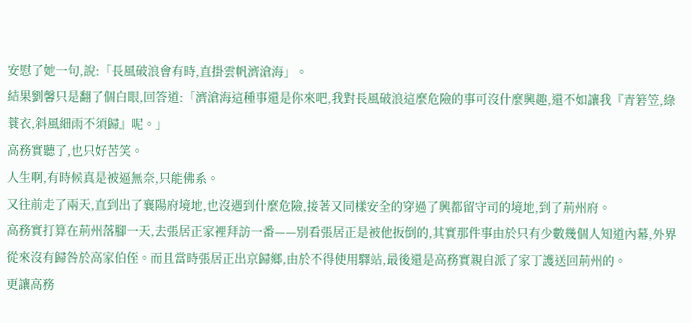安慰了她一句,說:「長風破浪會有時,直掛雲帆濟滄海」。
結果劉馨只是翻了個白眼,回答道:「濟滄海這種事還是你來吧,我對長風破浪這麼危險的事可沒什麼興趣,還不如讓我『青箬笠,綠蓑衣,斜風細雨不須歸』呢。」
高務實聽了,也只好苦笑。
人生啊,有時候真是被逼無奈,只能佛系。
又往前走了兩天,直到出了襄陽府境地,也沒遇到什麼危險,接著又同樣安全的穿過了興都留守司的境地,到了荊州府。
高務實打算在荊州落腳一天,去張居正家裡拜訪一番——別看張居正是被他扳倒的,其實那件事由於只有少數幾個人知道內幕,外界從來沒有歸咎於高家伯侄。而且當時張居正出京歸鄉,由於不得使用驛站,最後還是高務實親自派了家丁護送回荊州的。
更讓高務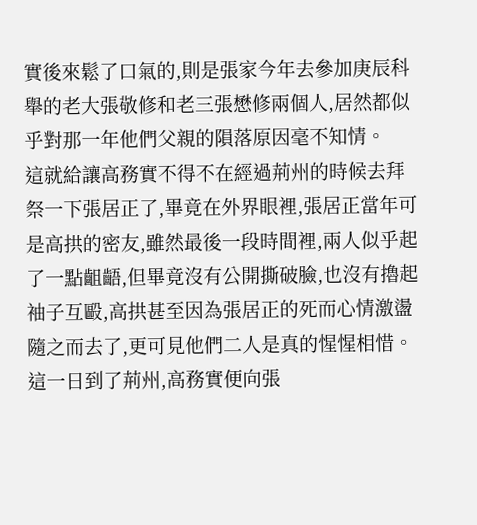實後來鬆了口氣的,則是張家今年去參加庚辰科舉的老大張敬修和老三張懋修兩個人,居然都似乎對那一年他們父親的隕落原因毫不知情。
這就給讓高務實不得不在經過荊州的時候去拜祭一下張居正了,畢竟在外界眼裡,張居正當年可是高拱的密友,雖然最後一段時間裡,兩人似乎起了一點齟齬,但畢竟沒有公開撕破臉,也沒有擼起袖子互毆,高拱甚至因為張居正的死而心情激盪隨之而去了,更可見他們二人是真的惺惺相惜。
這一日到了荊州,高務實便向張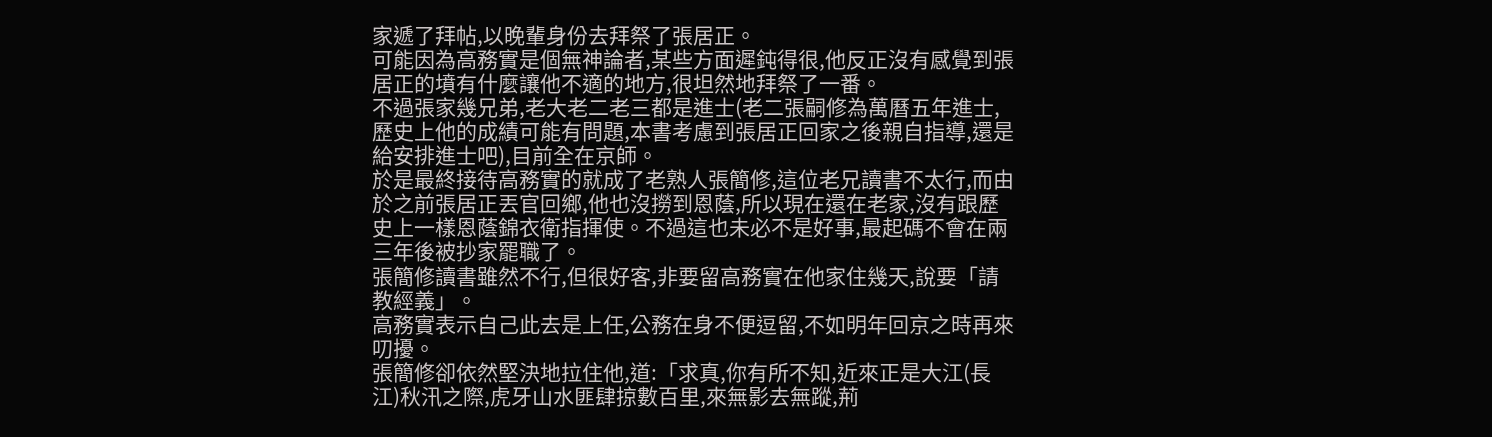家遞了拜帖,以晚輩身份去拜祭了張居正。
可能因為高務實是個無神論者,某些方面遲鈍得很,他反正沒有感覺到張居正的墳有什麼讓他不適的地方,很坦然地拜祭了一番。
不過張家幾兄弟,老大老二老三都是進士(老二張嗣修為萬曆五年進士,歷史上他的成績可能有問題,本書考慮到張居正回家之後親自指導,還是給安排進士吧),目前全在京師。
於是最終接待高務實的就成了老熟人張簡修,這位老兄讀書不太行,而由於之前張居正丟官回鄉,他也沒撈到恩蔭,所以現在還在老家,沒有跟歷史上一樣恩蔭錦衣衛指揮使。不過這也未必不是好事,最起碼不會在兩三年後被抄家罷職了。
張簡修讀書雖然不行,但很好客,非要留高務實在他家住幾天,說要「請教經義」。
高務實表示自己此去是上任,公務在身不便逗留,不如明年回京之時再來叨擾。
張簡修卻依然堅決地拉住他,道:「求真,你有所不知,近來正是大江(長江)秋汛之際,虎牙山水匪肆掠數百里,來無影去無蹤,荊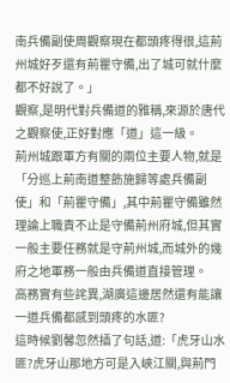南兵備副使周觀察現在都頭疼得很,這荊州城好歹還有荊瞿守備,出了城可就什麼都不好說了。」
觀察,是明代對兵備道的雅稱,來源於唐代之觀察使,正好對應「道」這一級。
荊州城跟軍方有關的兩位主要人物,就是「分巡上荊南道整飭施歸等處兵備副使」和「荊瞿守備」,其中荊瞿守備雖然理論上職責不止是守備荊州府城,但其實一般主要任務就是守荊州城,而城外的幾府之地軍務一般由兵備道直接管理。
高務實有些詫異,湖廣這邊居然還有能讓一道兵備都感到頭疼的水匪?
這時候劉馨忽然插了句話,道:「虎牙山水匪?虎牙山那地方可是入峽江關,與荊門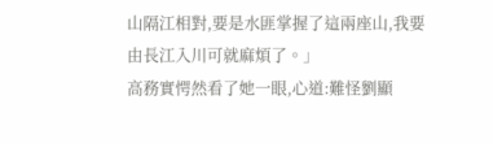山隔江相對,要是水匪掌握了這兩座山,我要由長江入川可就麻煩了。」
高務實愕然看了她一眼,心道:難怪劉顯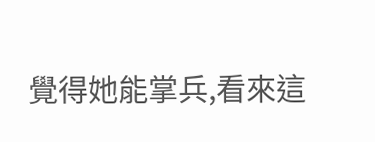覺得她能掌兵,看來這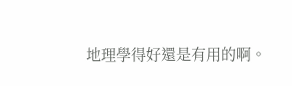地理學得好還是有用的啊。